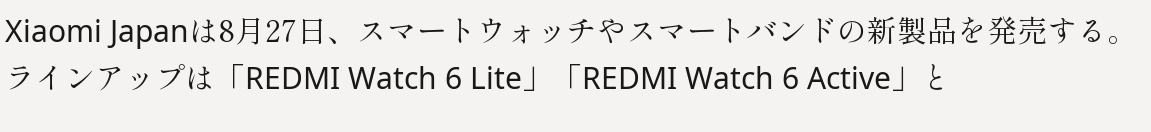Xiaomi Japanは8月27日、スマートウォッチやスマートバンドの新製品を発売する。ラインアップは「REDMI Watch 6 Lite」「REDMI Watch 6 Active」と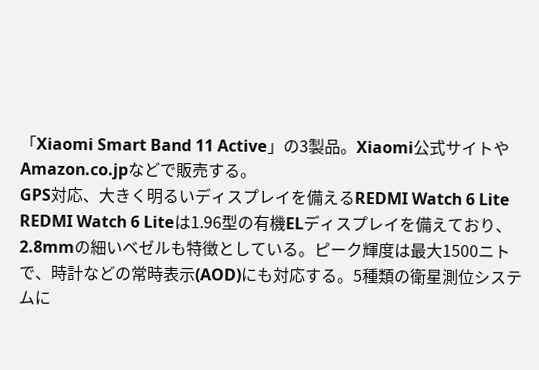「Xiaomi Smart Band 11 Active」の3製品。Xiaomi公式サイトやAmazon.co.jpなどで販売する。
GPS対応、大きく明るいディスプレイを備えるREDMI Watch 6 Lite
REDMI Watch 6 Liteは1.96型の有機ELディスプレイを備えており、2.8mmの細いベゼルも特徴としている。ピーク輝度は最大1500ニトで、時計などの常時表示(AOD)にも対応する。5種類の衛星測位システムに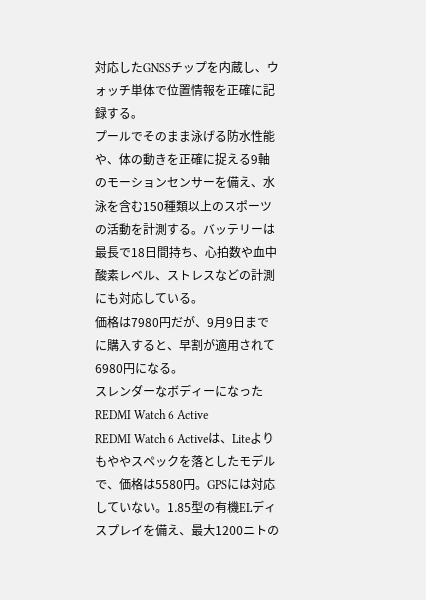対応したGNSSチップを内蔵し、ウォッチ単体で位置情報を正確に記録する。
プールでそのまま泳げる防水性能や、体の動きを正確に捉える9軸のモーションセンサーを備え、水泳を含む150種類以上のスポーツの活動を計測する。バッテリーは最長で18日間持ち、心拍数や血中酸素レベル、ストレスなどの計測にも対応している。
価格は7980円だが、9月9日までに購入すると、早割が適用されて6980円になる。
スレンダーなボディーになったREDMI Watch 6 Active
REDMI Watch 6 Activeは、Liteよりもややスペックを落としたモデルで、価格は5580円。GPSには対応していない。1.85型の有機ELディスプレイを備え、最大1200ニトの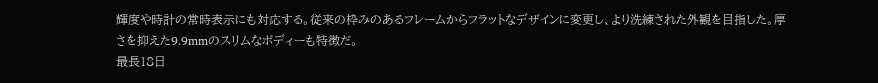輝度や時計の常時表示にも対応する。従来の枠みのあるフレームからフラットなデザインに変更し、より洗練された外観を目指した。厚さを抑えた9.9mmのスリムなボディーも特徴だ。
最長18日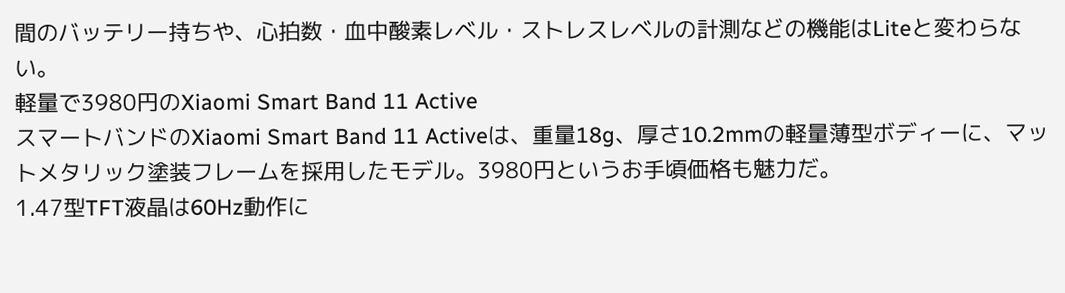間のバッテリー持ちや、心拍数・血中酸素レベル・ストレスレベルの計測などの機能はLiteと変わらない。
軽量で3980円のXiaomi Smart Band 11 Active
スマートバンドのXiaomi Smart Band 11 Activeは、重量18g、厚さ10.2mmの軽量薄型ボディーに、マットメタリック塗装フレームを採用したモデル。3980円というお手頃価格も魅力だ。
1.47型TFT液晶は60Hz動作に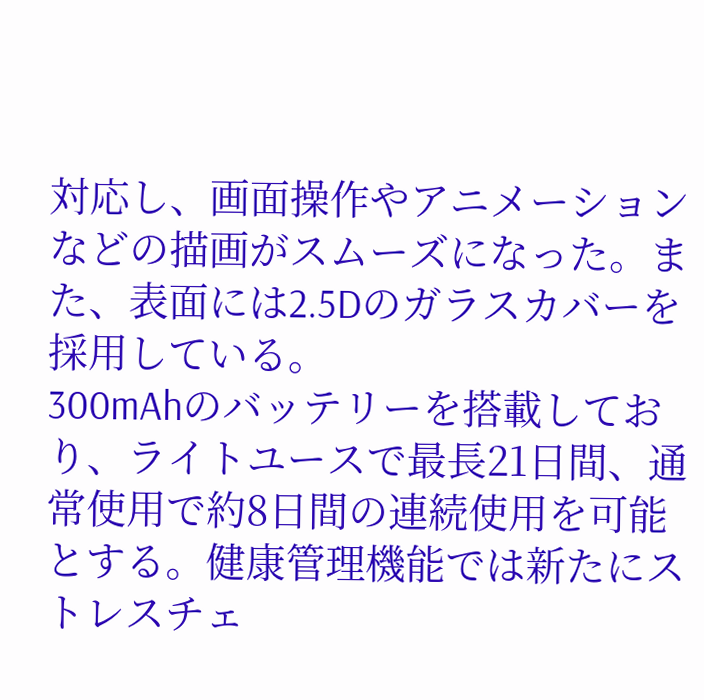対応し、画面操作やアニメーションなどの描画がスムーズになった。また、表面には2.5Dのガラスカバーを採用している。
300mAhのバッテリーを搭載しており、ライトユースで最長21日間、通常使用で約8日間の連続使用を可能とする。健康管理機能では新たにストレスチェ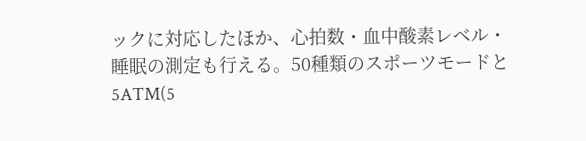ックに対応したほか、心拍数・血中酸素レベル・睡眠の測定も行える。50種類のスポーツモードと5ATM(5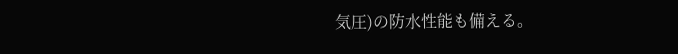気圧)の防水性能も備える。